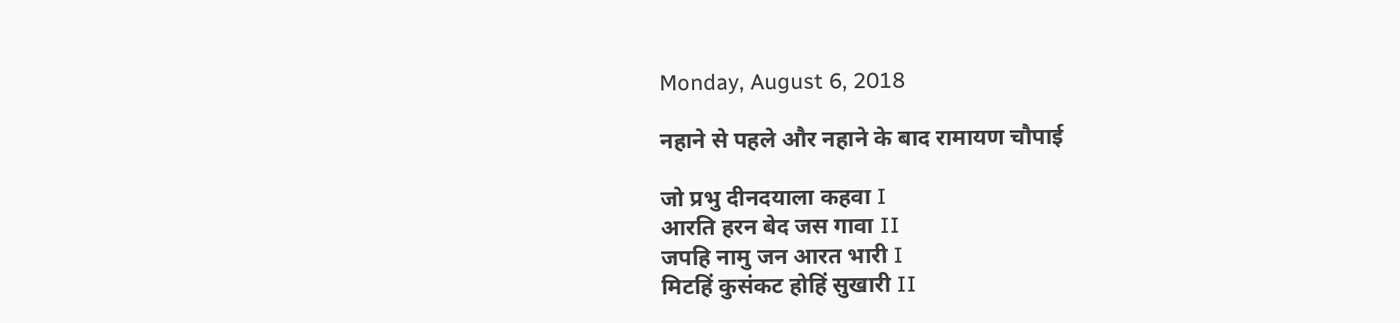Monday, August 6, 2018

नहाने से पहले और नहाने के बाद रामायण चौपाई

जो प्रभु दीनदयाला कहवा I
आरति हरन बेद जस गावा II
जपहि नामु जन आरत भारी I
मिटहिं कुसंकट होहिं सुखारी II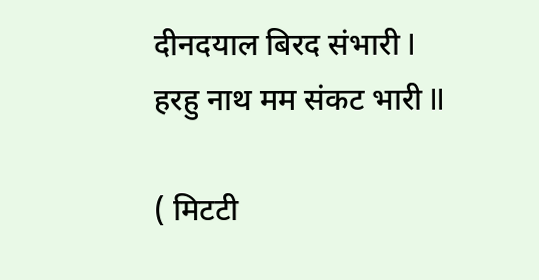दीनदयाल बिरद संभारी I
हरहु नाथ मम संकट भारी II

( मिटटी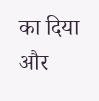का दिया और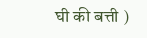घी की बत्ती )